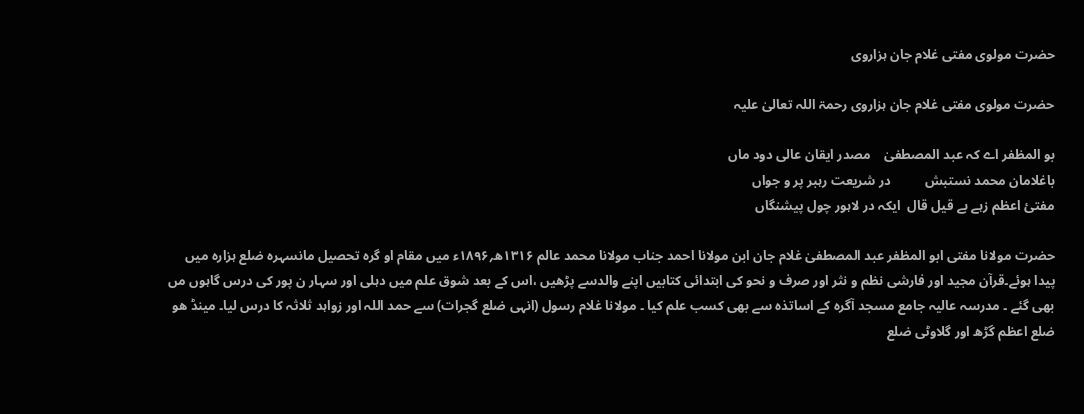حضرت مولوی مفتی غلام جان ہزاروی

حضرت مولوی مفتی غلام جان ہزاروی رحمۃ اللہ تعالیٰ علیہ

بو المظفر اے کہ عبد المصطفیٰ    مصدر ایقان عالی دود ماں
باغلامان محمد نستبش          در شریعت رہبر پر و جواں
مفتیٔ اعظم زہے بے قیل قال  ایکہ در لاہور چول پیشنگاں

حضرت مولانا مفتی ابو المظفر عبد المصطفیٰ غلام جان ابن مولانا احمد جناب مولانا محمد عالم ۱۳۱۶ھ؍۱۸۹۶ء میں مقام او گرہ تحصیل مانسہرہ ضلع ہزارہ میں پیدا ہوئے۔قرآن مجید اور فارشی نظم و نثر اور صرف و نحو کی ابتدائی کتابیں اپنے والدسے پڑھیں ،اس کے بعد شوق علم میں دہلی اور سہار ن پور کی درس گاہوں مں بھی گئے ۔ مدرسہ عالیہ جامع مسجد آگرہ کے اساتذہ سے بھی کسب علم کیا ۔ مولانا غلام رسول (انہی ضلع گجرات) سے حمد اللہ اور زواہد ثلاثہ کا درس لیا۔ مینڈ ھو ضلع اعظم گڑھ اور گلاوٹی ضلع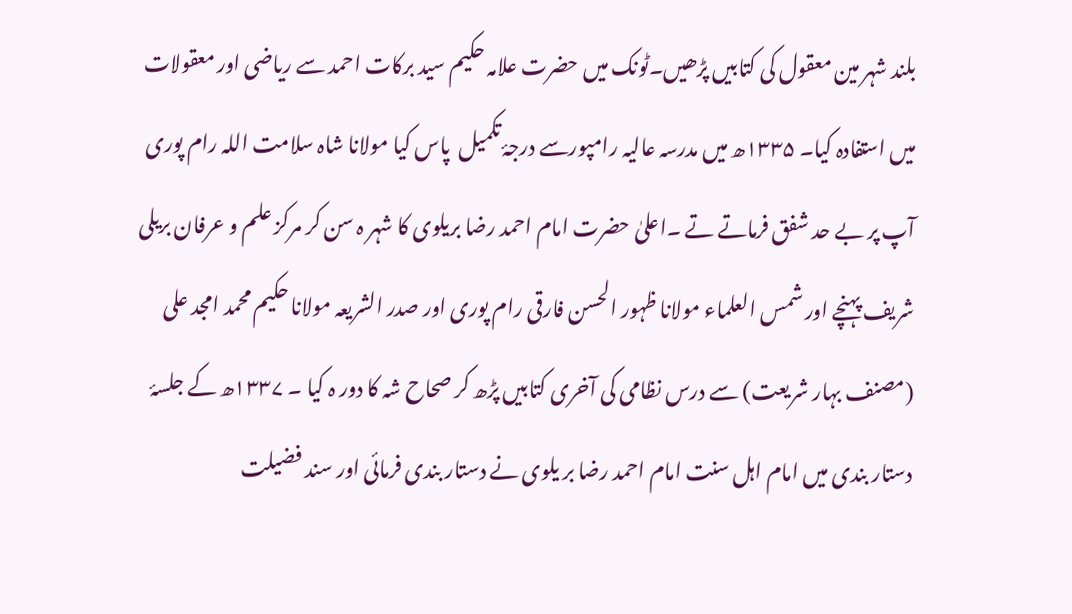بلند شہر مین معقول کی کتابیں پڑھیں۔ٹونک میں حضرت علامہ حکیم سید برکات احمد سے ریاضی اور معقولات میں استفادہ کیا۔ ۱۳۳۵ھ میں مدرسہ عالیہ رامپورسے درجۂ تکمیل  پاس کیا مولانا شاہ سلامت اللہ رام پوری آپ پر بے حد شفق فرماتے تے ۔اعلیٰ حضرت امام احمد رضا بریلوی کا شہر ہ سن کر مرکز علم و عرفان بریلی شریف پہنچے اور شمس العلماء مولانا ظہور الحسن فارقی رام پوری اور صدر الشریعہ مولانا حکیم محمد امجد علی (مصنف بہار شریعت) سے درس نظامی کی آخری کتابیں پڑھ کر صحاح شہ کا دور ہ کیا ۔ ۱۳۳۷ھ کے جلسۂ دستار بندی میں امام اہل سنت امام احمد رضا بر یلوی نے دستار بندی فرمائی اور سند فضیلت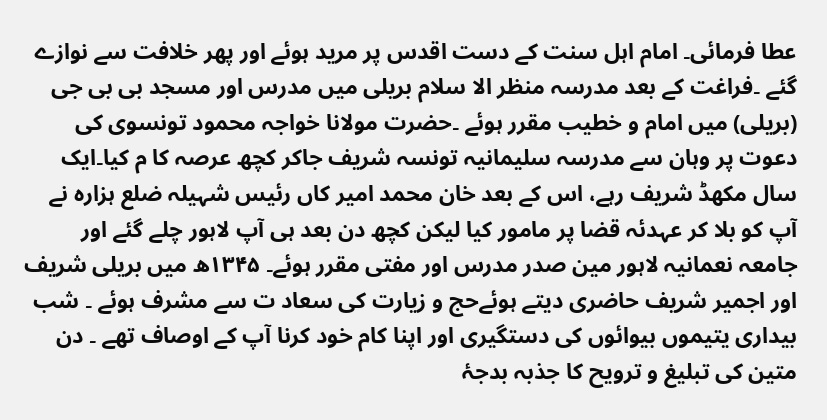عطا فرمائی۔ امام اہل سنت کے دست اقدس پر مرید ہوئے اور پھر خلافت سے نوازے گئے ۔فراغت کے بعد مدرسہ منظر الا سلام بریلی میں مدرس اور مسجد بی بی جی (بریلی) میں امام و خطیب مقرر ہوئے ۔حضرت مولانا خواجہ محمود تونسوی کی دعوت پر وہان سے مدرسہ سلیمانیہ تونسہ شریف جاکر کچھ عرصہ کا م کیا۔ایک سال مکھڈ شریف رہے، اس کے بعد خان محمد امیر کاں رئیس شہیلہ ضلع ہزارہ نے آپ کو بلا کر عہدئہ قضا پر مامور کیا لیکن کچھ دن بعد ہی آپ لاہور چلے گئے اور جامعہ نعمانیہ لاہور مین صدر مدرس اور مفتی مقرر ہوئے۔ ۱۳۴۵ھ میں بریلی شریف اور اجمیر شریف حاضری دیتے ہوئےحج و زیارت کی سعاد ت سے مشرف ہوئے ۔ شب بیداری یتیموں بیوائوں کی دستگیری اور اپنا کام خود کرنا آپ کے اوصاف تھے ۔ دن متین کی تبلیغ و ترویح کا جذبہ بدجۂ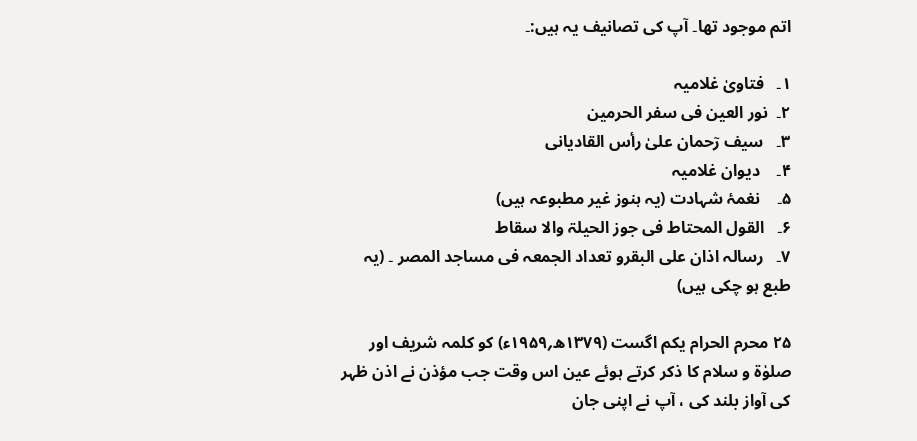اتم موجود تھا۔ آپ کی تصانیف یہ ہیں:۔

۱۔   فتاویٰ غلامیہ
۲۔  نور العین فی سفر الحرمین
۳۔   سیف رٓحمان علیٰ رأس القادیانی
۴۔    دیوان غلامیہ
۵۔    نغمۂ شہادت (یہ ہنوز غیر مطبوعہ ہیں)
۶۔   القول المحتاط فی جوز الحیلۃ والا سقاط
۷۔   رسالہ اذان علی البقرو تعداد الجمعہ فی مساجد المصر ۔ (یہ طبع ہو چکی ہیں)

۲۵ محرم الحرام یکم اگست (۱۳۷۹ھ؍۱۹۵۹ء) کو کلمہ شریف اور صلوٰۃ و سلام کا ذکر کرتے ہوئے عین اس وقت جب مؤذن نے اذن ظہر کی آواز بلند کی ، آپ نے اپنی جان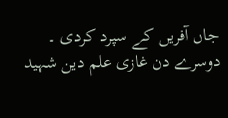جاں آفریں کے سپرد کردی ۔ دوسرے دن غازی علم دین شہید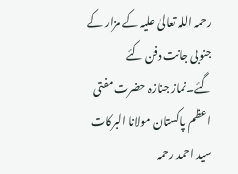رحمہ اللہ تعالیٰ علیہ کے مزار کے جنوبی جانت دفن کئے گئے۔نماز جنازہ حضرت مفتی اعظم پاکستان مولانا البرکات سید احمد رحمہ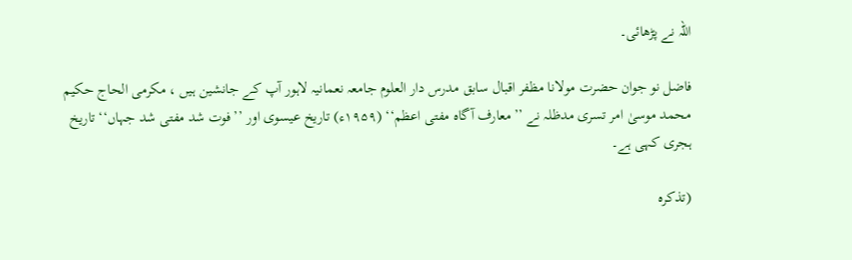اللہ نے پڑھائی۔

فاضل نو جوان حضرت مولانا مظفر اقبال سابق مدرس دار العلوم جامعہ نعمانیہ لاہور آپ کے جانشین ہیں ، مکرمی الحاج حکیم محمد موسیٰ امر تسری مدظلہ نے ’’معارف آگاہ مفتی اعظم‘‘ (۱۹۵۹ء) تاریخ عیسوی اور ’’فوت شد مفتی شد جہاں‘‘ تاریخ ہجری کہی ہے۔

(تذکرہ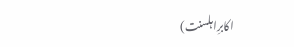اکابرِاہلسنت)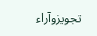تجویزوآراء